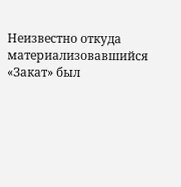Неизвестно откуда материализовавшийся «Закат» был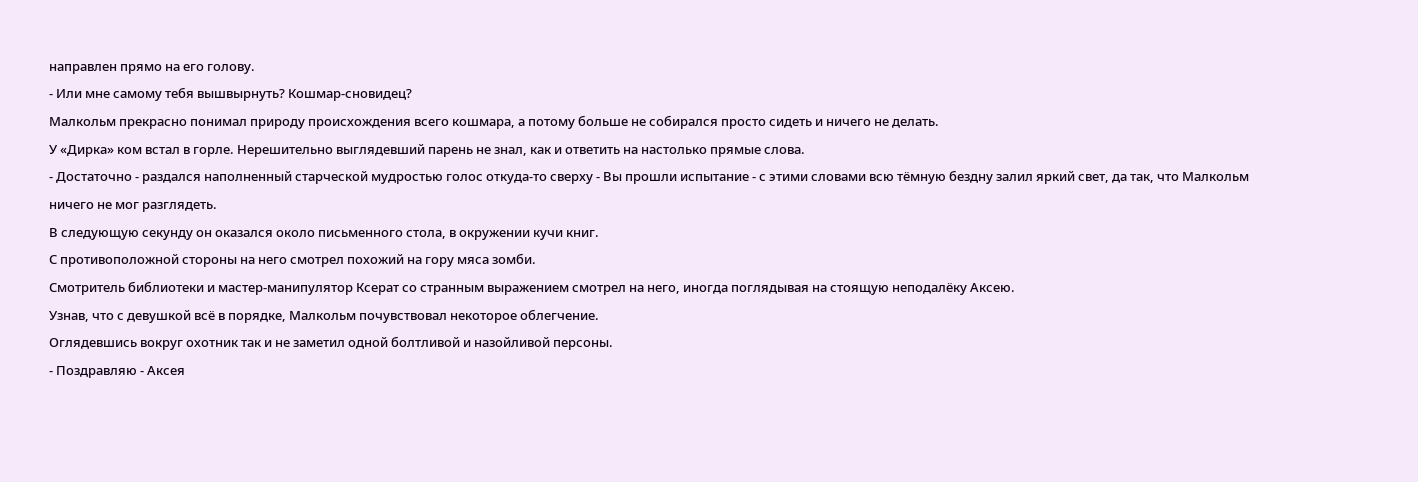направлен прямо на его голову.
- Или мне самому тебя вышвырнуть? Кошмар-сновидец?
Малкольм прекрасно понимал природу происхождения всего кошмара, а потому больше не собирался просто сидеть и ничего не делать.
У «Дирка» ком встал в горле. Нерешительно выглядевший парень не знал, как и ответить на настолько прямые слова.
- Достаточно - раздался наполненный старческой мудростью голос откуда-то сверху - Вы прошли испытание - с этими словами всю тёмную бездну залил яркий свет, да так, что Малкольм ничего не мог разглядеть.
В следующую секунду он оказался около письменного стола, в окружении кучи книг.
С противоположной стороны на него смотрел похожий на гору мяса зомби.
Смотритель библиотеки и мастер-манипулятор Ксерат со странным выражением смотрел на него, иногда поглядывая на стоящую неподалёку Аксею.
Узнав, что с девушкой всё в порядке, Малкольм почувствовал некоторое облегчение.
Оглядевшись вокруг охотник так и не заметил одной болтливой и назойливой персоны.
- Поздравляю - Аксея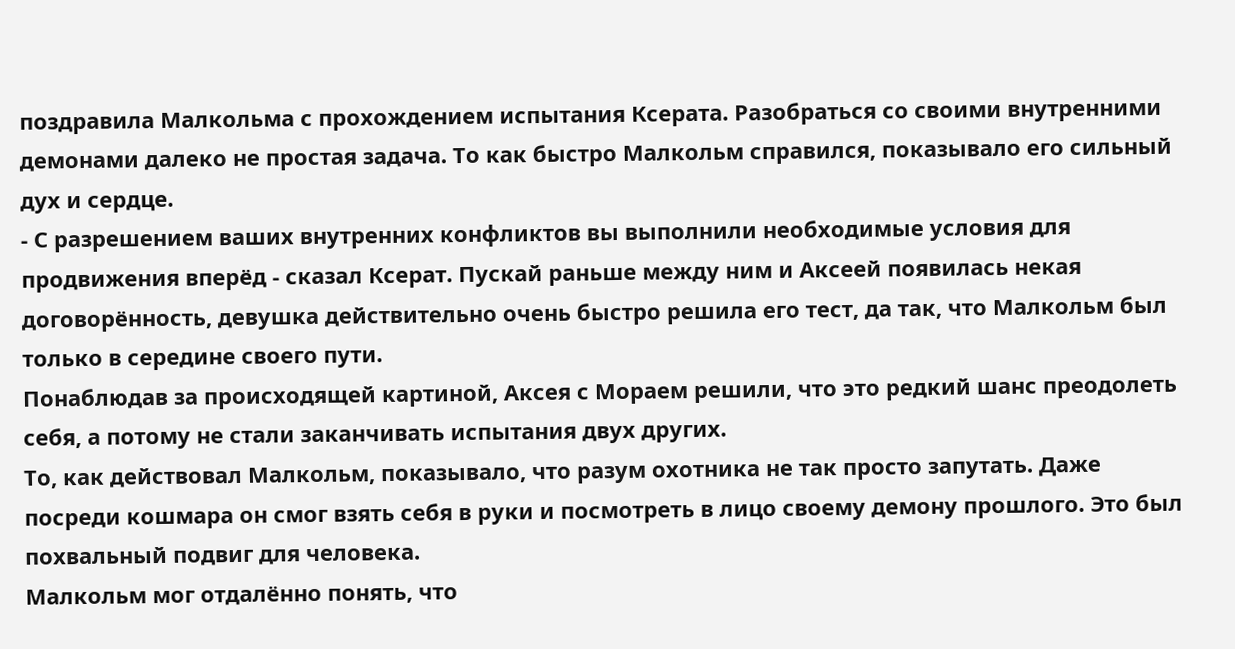поздравила Малкольма с прохождением испытания Ксерата. Разобраться со своими внутренними демонами далеко не простая задача. То как быстро Малкольм справился, показывало его сильный дух и сердце.
- С разрешением ваших внутренних конфликтов вы выполнили необходимые условия для продвижения вперёд - сказал Ксерат. Пускай раньше между ним и Аксеей появилась некая договорённость, девушка действительно очень быстро решила его тест, да так, что Малкольм был только в середине своего пути.
Понаблюдав за происходящей картиной, Аксея с Мораем решили, что это редкий шанс преодолеть себя, а потому не стали заканчивать испытания двух других.
То, как действовал Малкольм, показывало, что разум охотника не так просто запутать. Даже посреди кошмара он смог взять себя в руки и посмотреть в лицо своему демону прошлого. Это был похвальный подвиг для человека.
Малкольм мог отдалённо понять, что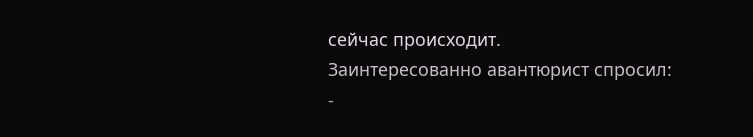сейчас происходит.
Заинтересованно авантюрист спросил:
-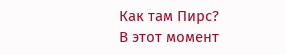Как там Пирс?
В этот момент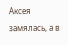Аксея замялась, а в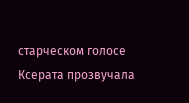старческом голосе Ксерата прозвучала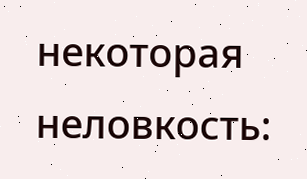некоторая неловкость: